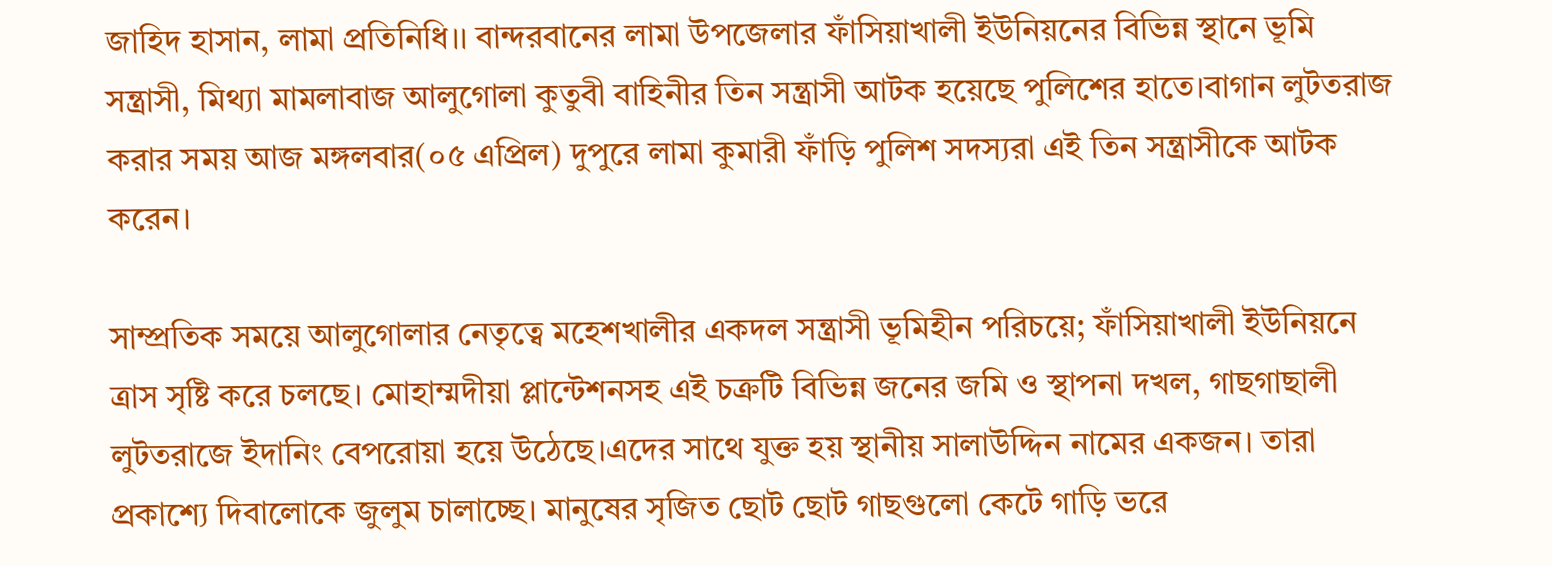জাহিদ হাসান, লামা প্রতিনিধি।। বান্দরবানের লামা উপজেলার ফাঁসিয়াখালী ইউনিয়নের বিভিন্ন স্থানে ভূমি সন্ত্রাসী, মিথ্যা মামলাবাজ আলুগোলা কুতুবী বাহিনীর তিন সন্ত্রাসী আটক হয়েছে পুলিশের হাতে।বাগান লুটতরাজ করার সময় আজ মঙ্গলবার(০৫ এপ্রিল) দুপুরে লামা কুমারী ফাঁড়ি পুলিশ সদস্যরা এই তিন সন্ত্রাসীকে আটক করেন।

সাম্প্রতিক সময়ে আলুগোলার নেতৃত্বে মহেশখালীর একদল সন্ত্রাসী ভূমিহীন পরিচয়ে; ফাঁসিয়াখালী ইউনিয়নে ত্রাস সৃষ্টি করে চলছে। মোহাম্মদীয়া প্লান্টেশনসহ এই চক্রটি বিভিন্ন জনের জমি ও স্থাপনা দখল, গাছগাছালী লুটতরাজে ইদানিং বেপরোয়া হয়ে উঠেছে।এদের সাথে যুক্ত হয় স্থানীয় সালাউদ্দিন নামের একজন। তারা প্রকাশ্যে দিবালোকে জুলুম চালাচ্ছে। মানুষের সৃজিত ছোট ছোট গাছগুলো কেটে গাড়ি ভরে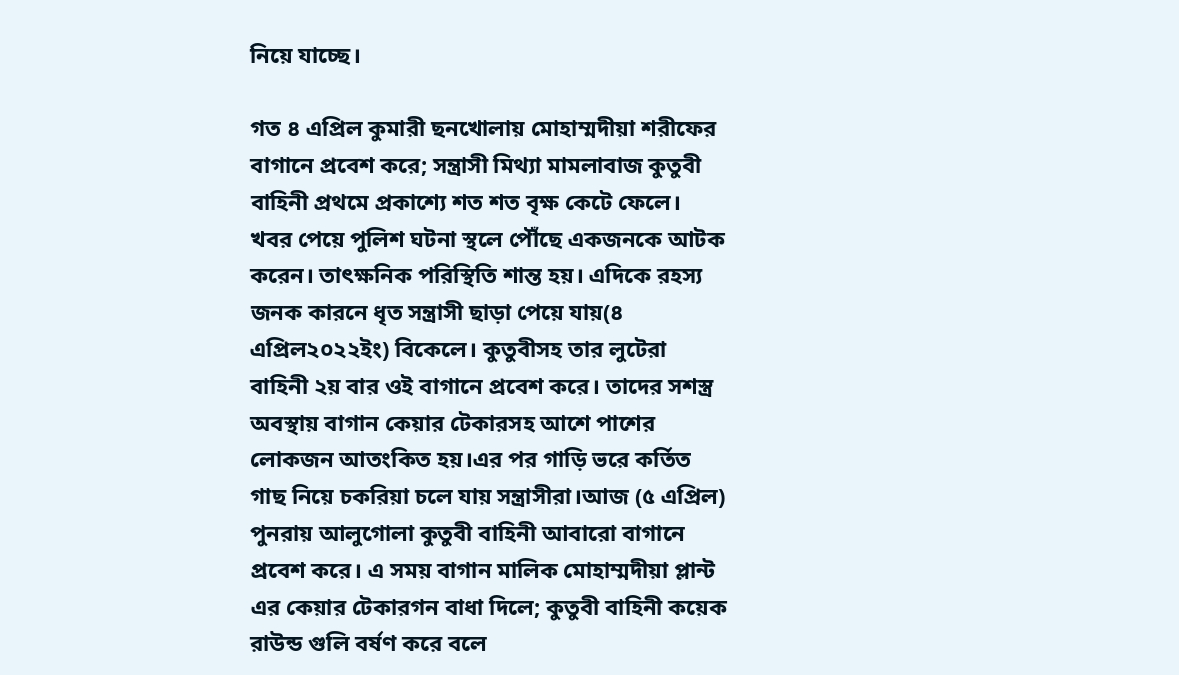নিয়ে যাচ্ছে।

গত ৪ এপ্রিল কুমারী ছনখোলায় মোহাম্মদীয়া শরীফের বাগানে প্রবেশ করে; সন্ত্রাসী মিথ্যা মামলাবাজ কুতুবী বাহিনী প্রথমে প্রকাশ্যে শত শত বৃক্ষ কেটে ফেলে। খবর পেয়ে পুলিশ ঘটনা স্থলে পৌঁছে একজনকে আটক করেন। তাৎক্ষনিক পরিস্থিতি শান্ত হয়। এদিকে রহস্য জনক কারনে ধৃত সন্ত্রাসী ছাড়া পেয়ে যায়(৪ এপ্রিল২০২২ইং) বিকেলে। কুতুবীসহ তার লুটেরা বাহিনী ২য় বার ওই বাগানে প্রবেশ করে। তাদের সশস্ত্র অবস্থায় বাগান কেয়ার টেকারসহ আশে পাশের লোকজন আতংকিত হয়।এর পর গাড়ি ভরে কর্তিত গাছ নিয়ে চকরিয়া চলে যায় সন্ত্রাসীরা।আজ (৫ এপ্রিল) পুনরায় আলুগোলা কুতুবী বাহিনী আবারো বাগানে প্রবেশ করে। এ সময় বাগান মালিক মোহাম্মদীয়া প্লান্ট এর কেয়ার টেকারগন বাধা দিলে; কুতুবী বাহিনী কয়েক রাউন্ড গুলি বর্ষণ করে বলে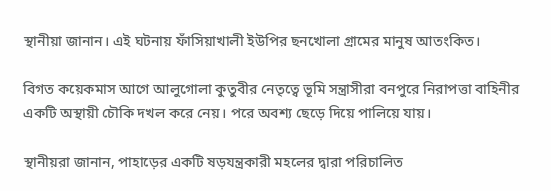স্থানীয়া জানান। এই ঘটনায় ফাঁসিয়াখালী ইউপির ছনখোলা গ্রামের মানুষ আতংকিত।

বিগত কয়েকমাস আগে আলুগোলা কুতুবীর নেতৃত্বে ভূমি সন্ত্রাসীরা বনপুরে নিরাপত্তা বাহিনীর একটি অস্থায়ী চৌকি দখল করে নেয়। পরে অবশ্য ছেড়ে দিয়ে পালিয়ে যায়।

স্থানীয়রা জানান, পাহাড়ের একটি ষড়যন্ত্রকারী মহলের দ্বারা পরিচালিত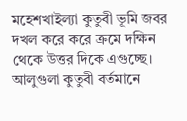মহেশখাইল্যা কুতুবী ভূমি জবর দখল করে করে ক্রমে দক্ষিন থেকে উত্তর দিকে এগুচ্ছে। আলুগুলা কুতুবী বর্তমানে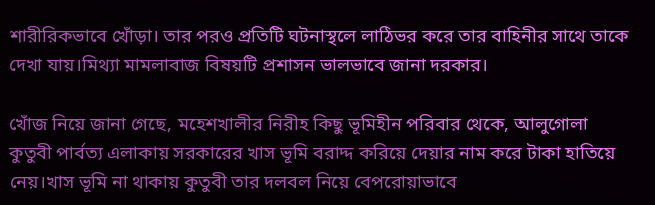শারীরিকভাবে খোঁড়া। তার পরও প্রতিটি ঘটনাস্থলে লাঠিভর করে তার বাহিনীর সাথে তাকে দেখা যায়।মিথ্যা মামলাবাজ বিষয়টি প্রশাসন ভালভাবে জানা দরকার।

খোঁজ নিয়ে জানা গেছে, মহেশখালীর নিরীহ কিছু ভূমিহীন পরিবার থেকে, আলুগোলা কুতুবী পার্বত্য এলাকায় সরকারের খাস ভূমি বরাদ্দ করিয়ে দেয়ার নাম করে টাকা হাতিয়ে নেয়।খাস ভূমি না থাকায় কুতুবী তার দলবল নিয়ে বেপরোয়াভাবে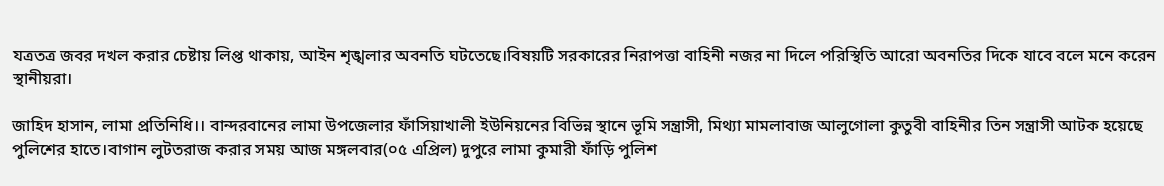যত্রতত্র জবর দখল করার চেষ্টায় লিপ্ত থাকায়, আইন শৃঙ্খলার অবনতি ঘটতেছে।বিষয়টি সরকারের নিরাপত্তা বাহিনী নজর না দিলে পরিস্থিতি আরো অবনতির দিকে যাবে বলে মনে করেন স্থানীয়রা।

জাহিদ হাসান, লামা প্রতিনিধি।। বান্দরবানের লামা উপজেলার ফাঁসিয়াখালী ইউনিয়নের বিভিন্ন স্থানে ভূমি সন্ত্রাসী, মিথ্যা মামলাবাজ আলুগোলা কুতুবী বাহিনীর তিন সন্ত্রাসী আটক হয়েছে পুলিশের হাতে।বাগান লুটতরাজ করার সময় আজ মঙ্গলবার(০৫ এপ্রিল) দুপুরে লামা কুমারী ফাঁড়ি পুলিশ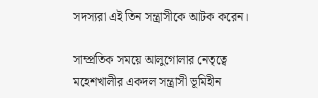সদস্যরা এই তিন সন্ত্রাসীকে আটক করেন।

সাম্প্রতিক সময়ে আলুগোলার নেতৃত্বে মহেশখালীর একদল সন্ত্রাসী ভূমিহীন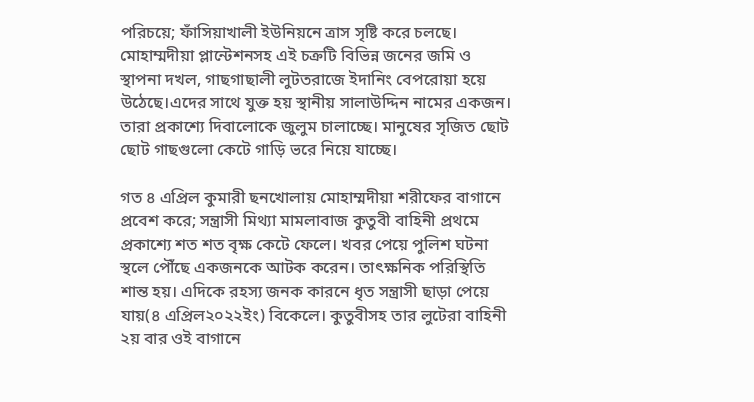পরিচয়ে; ফাঁসিয়াখালী ইউনিয়নে ত্রাস সৃষ্টি করে চলছে। মোহাম্মদীয়া প্লান্টেশনসহ এই চক্রটি বিভিন্ন জনের জমি ও স্থাপনা দখল, গাছগাছালী লুটতরাজে ইদানিং বেপরোয়া হয়ে উঠেছে।এদের সাথে যুক্ত হয় স্থানীয় সালাউদ্দিন নামের একজন। তারা প্রকাশ্যে দিবালোকে জুলুম চালাচ্ছে। মানুষের সৃজিত ছোট ছোট গাছগুলো কেটে গাড়ি ভরে নিয়ে যাচ্ছে।

গত ৪ এপ্রিল কুমারী ছনখোলায় মোহাম্মদীয়া শরীফের বাগানে প্রবেশ করে; সন্ত্রাসী মিথ্যা মামলাবাজ কুতুবী বাহিনী প্রথমে প্রকাশ্যে শত শত বৃক্ষ কেটে ফেলে। খবর পেয়ে পুলিশ ঘটনা স্থলে পৌঁছে একজনকে আটক করেন। তাৎক্ষনিক পরিস্থিতি শান্ত হয়। এদিকে রহস্য জনক কারনে ধৃত সন্ত্রাসী ছাড়া পেয়ে যায়(৪ এপ্রিল২০২২ইং) বিকেলে। কুতুবীসহ তার লুটেরা বাহিনী ২য় বার ওই বাগানে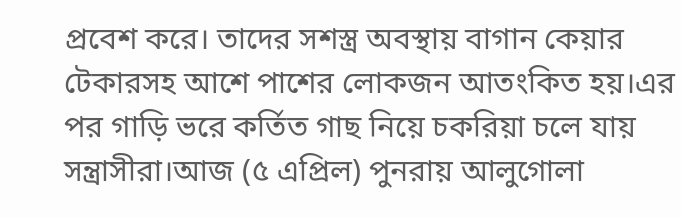প্রবেশ করে। তাদের সশস্ত্র অবস্থায় বাগান কেয়ার টেকারসহ আশে পাশের লোকজন আতংকিত হয়।এর পর গাড়ি ভরে কর্তিত গাছ নিয়ে চকরিয়া চলে যায় সন্ত্রাসীরা।আজ (৫ এপ্রিল) পুনরায় আলুগোলা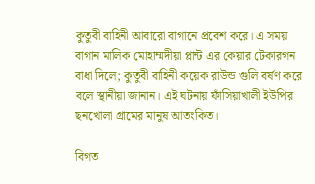কুতুবী বাহিনী আবারো বাগানে প্রবেশ করে। এ সময় বাগান মালিক মোহাম্মদীয়া প্লান্ট এর কেয়ার টেকারগন বাধা দিলে; কুতুবী বাহিনী কয়েক রাউন্ড গুলি বর্ষণ করে বলে স্থানীয়া জানান। এই ঘটনায় ফাঁসিয়াখালী ইউপির ছনখোলা গ্রামের মানুষ আতংকিত।

বিগত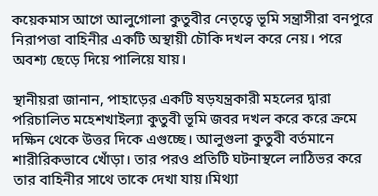কয়েকমাস আগে আলুগোলা কুতুবীর নেতৃত্বে ভূমি সন্ত্রাসীরা বনপুরে নিরাপত্তা বাহিনীর একটি অস্থায়ী চৌকি দখল করে নেয়। পরে অবশ্য ছেড়ে দিয়ে পালিয়ে যায়।

স্থানীয়রা জানান, পাহাড়ের একটি ষড়যন্ত্রকারী মহলের দ্বারা পরিচালিত মহেশখাইল্যা কুতুবী ভূমি জবর দখল করে করে ক্রমে দক্ষিন থেকে উত্তর দিকে এগুচ্ছে। আলুগুলা কুতুবী বর্তমানে শারীরিকভাবে খোঁড়া। তার পরও প্রতিটি ঘটনাস্থলে লাঠিভর করে তার বাহিনীর সাথে তাকে দেখা যায়।মিথ্যা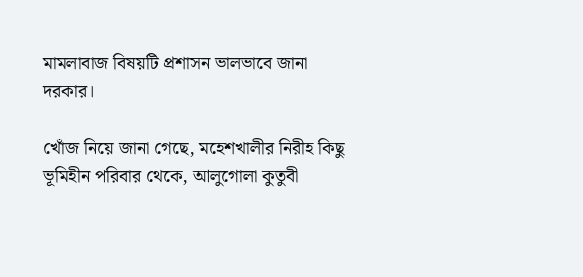মামলাবাজ বিষয়টি প্রশাসন ভালভাবে জানা দরকার।

খোঁজ নিয়ে জানা গেছে, মহেশখালীর নিরীহ কিছু ভূমিহীন পরিবার থেকে, আলুগোলা কুতুবী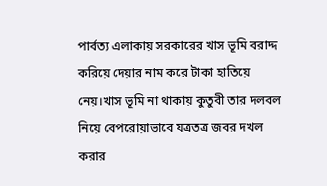পার্বত্য এলাকায় সরকারের খাস ভূমি বরাদ্দ করিয়ে দেয়ার নাম করে টাকা হাতিয়ে নেয়।খাস ভূমি না থাকায় কুতুবী তার দলবল নিয়ে বেপরোয়াভাবে যত্রতত্র জবর দখল করার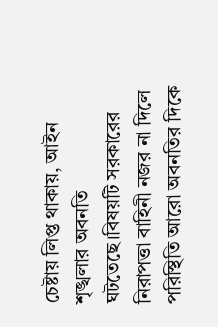চেষ্টায় লিপ্ত থাকায়, আইন শৃঙ্খলার অবনতি ঘটতেছে।বিষয়টি সরকারের নিরাপত্তা বাহিনী নজর না দিলে পরিস্থিতি আরো অবনতির দিকে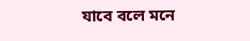যাবে বলে মনে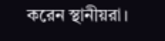করেন স্থানীয়রা।